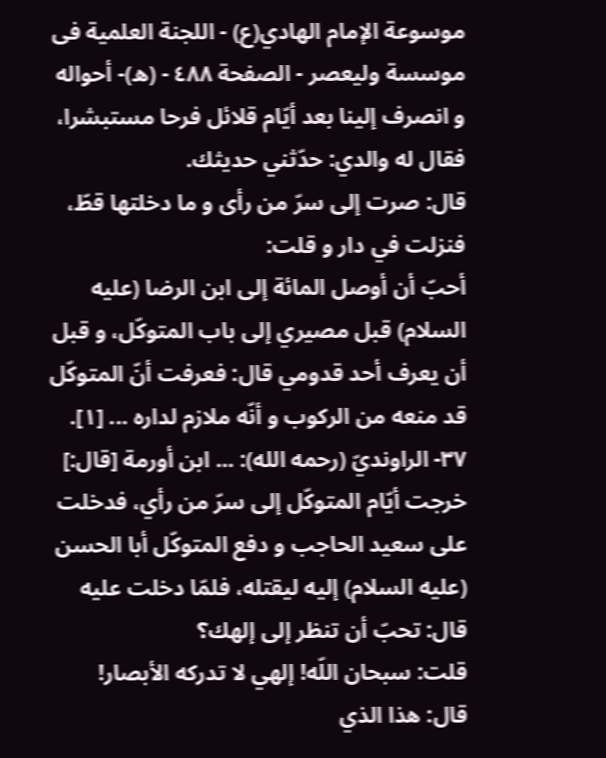موسوعة الإمام الهادي(ع) - اللجنة العلمیة فی موسسة ولیعصر - الصفحة ٤٨٨ - (ه)- أحواله
و انصرف إلينا بعد أيّام قلائل فرحا مستبشرا، فقال له والدي: حدّثني حديثك.
قال: صرت إلى سرّ من رأى و ما دخلتها قطّ، فنزلت في دار و قلت:
أحبّ أن أوصل المائة إلى ابن الرضا (عليه السلام) قبل مصيري إلى باب المتوكّل، و قبل أن يعرف أحد قدومي قال: فعرفت أنّ المتوكّل قد منعه من الركوب و أنّه ملازم لداره ... [١].
٣٧- الراونديّ (رحمه الله): ... ابن أورمة [قال:] خرجت أيّام المتوكّل إلى سرّ من رأي، فدخلت على سعيد الحاجب و دفع المتوكّل أبا الحسن (عليه السلام) إليه ليقتله، فلمّا دخلت عليه قال: تحبّ أن تنظر إلى إلهك؟
قلت: سبحان اللّه! إلهي لا تدركه الأبصار!
قال: هذا الذي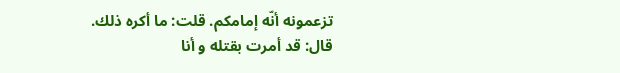تزعمونه أنّه إمامكم. قلت: ما أكره ذلك.
قال: قد أمرت بقتله و أنا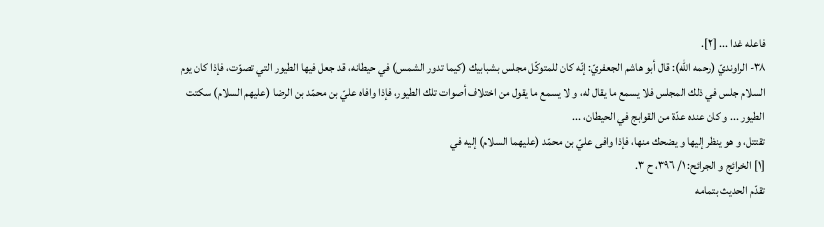فاعله غدا ... [٢].
٣٨- الراونديّ (رحمه الله): قال أبو هاشم الجعفريّ: إنّه كان للمتوكّل مجلس بشبابيك (كيما تدور الشمس) في حيطانه، قد جعل فيها الطيور التي تصوّت، فإذا كان يوم السلام جلس في ذلك المجلس فلا يسمع ما يقال له، و لا يسمع ما يقول من اختلاف أصوات تلك الطيور، فإذا وافاه عليّ بن محمّد بن الرضا (عليهم السلام) سكتت الطيور ... و كان عنده عدّة من القوابج في الحيطان، ...
تقتتل، و هو ينظر إليها و يضحك منها، فإذا وافى عليّ بن محمّد (عليهما السلام) إليه في
[١] الخرائج و الجرائح: ١/ ٣٩٦، ح ٣.
تقدّم الحديث بتمامه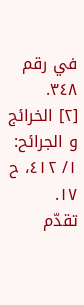في رقم ٣٤٨.
[٢] الخرائج و الجرائح: ١/ ٤١٢، ح ١٧.
تقدّم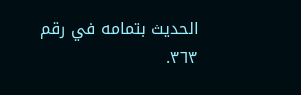الحديث بتمامه في رقم ٣٦٣.